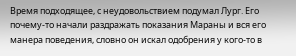Время подходящее, с неудовольствием подумал Лург. Его почему-то начали раздражать показания Мараны и вся его манера поведения, словно он искал одобрения у кого-то в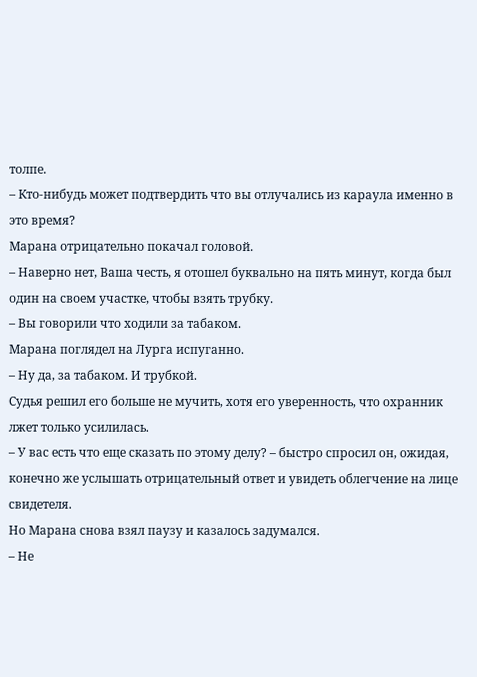толпе.
– Кто-нибудь может подтвердить что вы отлучались из караула именно в это время?
Марана отрицательно покачал головой.
– Наверно нет, Ваша честь, я отошел буквально на пять минут, когда был один на своем участке, чтобы взять трубку.
– Вы говорили что ходили за табаком.
Марана поглядел на Лурга испуганно.
– Ну да, за табаком. И трубкой.
Судья решил его больше не мучить, хотя его уверенность, что охранник лжет только усилилась.
– У вас есть что еще сказать по этому делу? – быстро спросил он, ожидая, конечно же услышать отрицательный ответ и увидеть облегчение на лице свидетеля.
Но Марана снова взял паузу и казалось задумался.
– Не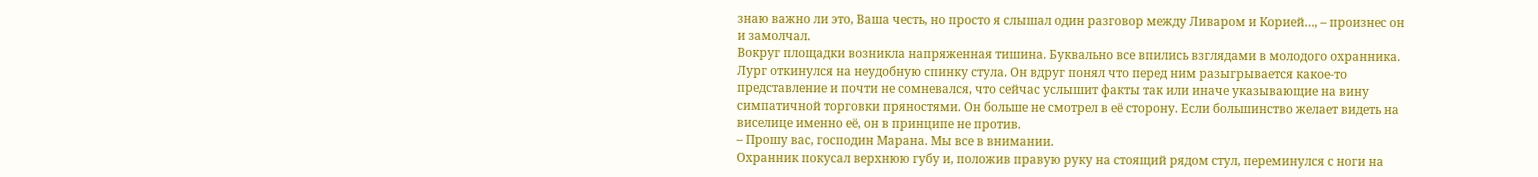знаю важно ли это, Ваша честь, но просто я слышал один разговор между Ливаром и Корией…, – произнес он и замолчал.
Вокруг площадки возникла напряженная тишина. Буквально все впились взглядами в молодого охранника. Лург откинулся на неудобную спинку стула. Он вдруг понял что перед ним разыгрывается какое-то представление и почти не сомневался, что сейчас услышит факты так или иначе указывающие на вину симпатичной торговки пряностями. Он больше не смотрел в её сторону. Если большинство желает видеть на виселице именно её, он в принципе не против.
– Прошу вас, господин Марана. Мы все в внимании.
Охранник покусал верхнюю губу и, положив правую руку на стоящий рядом стул, переминулся с ноги на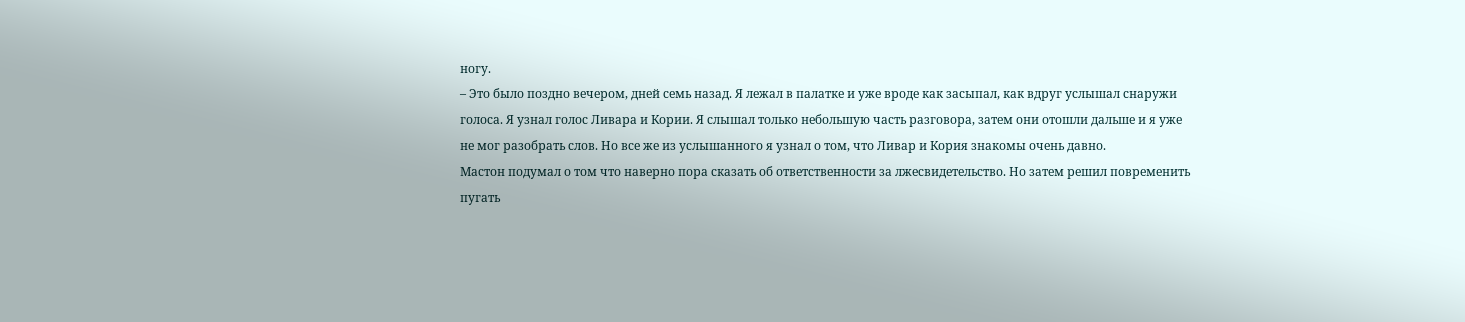ногу.
– Это было поздно вечером, дней семь назад. Я лежал в палатке и уже вроде как засыпал, как вдруг услышал снаружи голоса. Я узнал голос Ливара и Кории. Я слышал только небольшую часть разговора, затем они отошли дальше и я уже не мог разобрать слов. Но все же из услышанного я узнал о том, что Ливар и Кория знакомы очень давно.
Мастон подумал о том что наверно пора сказать об ответственности за лжесвидетельство. Но затем решил повременить пугать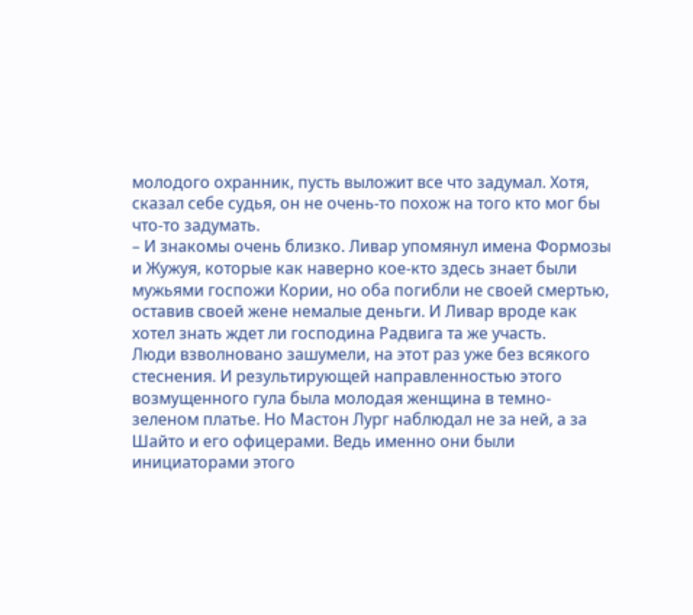молодого охранник, пусть выложит все что задумал. Хотя, сказал себе судья, он не очень-то похож на того кто мог бы что-то задумать.
– И знакомы очень близко. Ливар упомянул имена Формозы и Жужуя, которые как наверно кое-кто здесь знает были мужьями госпожи Кории, но оба погибли не своей смертью, оставив своей жене немалые деньги. И Ливар вроде как хотел знать ждет ли господина Радвига та же участь.
Люди взволновано зашумели, на этот раз уже без всякого стеснения. И результирующей направленностью этого возмущенного гула была молодая женщина в темно-зеленом платье. Но Мастон Лург наблюдал не за ней, а за Шайто и его офицерами. Ведь именно они были инициаторами этого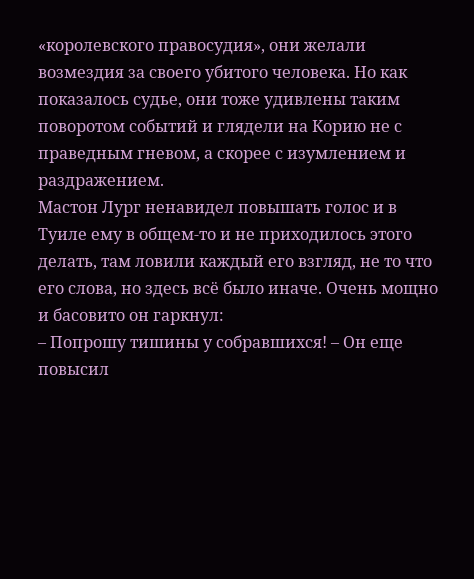«королевского правосудия», они желали возмездия за своего убитого человека. Но как показалось судье, они тоже удивлены таким поворотом событий и глядели на Корию не с праведным гневом, а скорее с изумлением и раздражением.
Мастон Лург ненавидел повышать голос и в Туиле ему в общем-то и не приходилось этого делать, там ловили каждый его взгляд, не то что его слова, но здесь всё было иначе. Очень мощно и басовито он гаркнул:
– Попрошу тишины у собравшихся! – Он еще повысил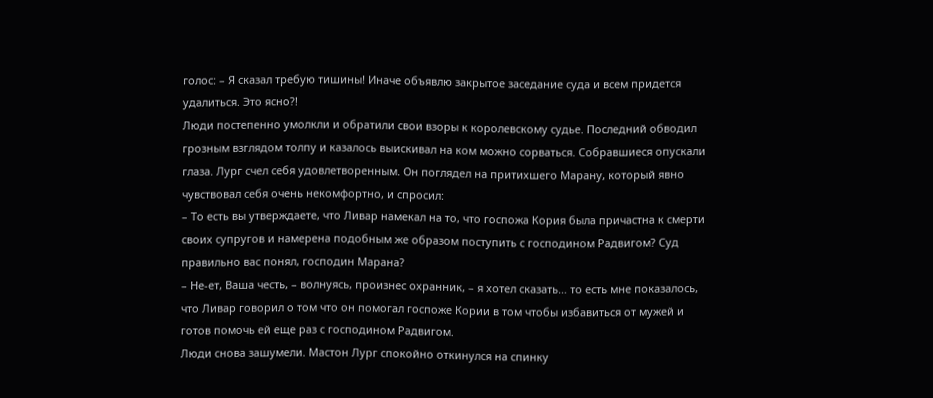голос: – Я сказал требую тишины! Иначе объявлю закрытое заседание суда и всем придется удалиться. Это ясно?!
Люди постепенно умолкли и обратили свои взоры к королевскому судье. Последний обводил грозным взглядом толпу и казалось выискивал на ком можно сорваться. Собравшиеся опускали глаза. Лург счел себя удовлетворенным. Он поглядел на притихшего Марану, который явно чувствовал себя очень некомфортно, и спросил:
– То есть вы утверждаете, что Ливар намекал на то, что госпожа Кория была причастна к смерти своих супругов и намерена подобным же образом поступить с господином Радвигом? Суд правильно вас понял, господин Марана?
– Не-ет, Ваша честь, – волнуясь, произнес охранник, – я хотел сказать… то есть мне показалось, что Ливар говорил о том что он помогал госпоже Кории в том чтобы избавиться от мужей и готов помочь ей еще раз с господином Радвигом.
Люди снова зашумели. Мастон Лург спокойно откинулся на спинку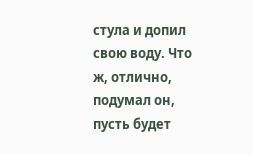стула и допил свою воду. Что ж, отлично, подумал он, пусть будет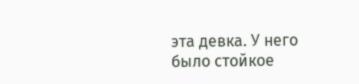эта девка. У него было стойкое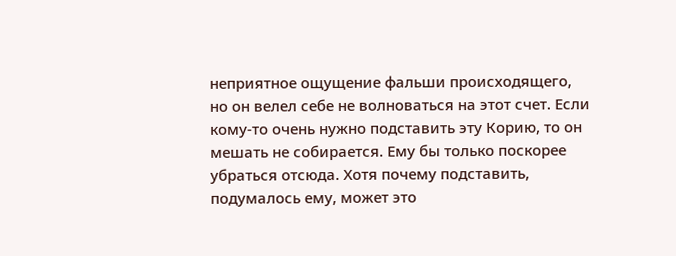неприятное ощущение фальши происходящего, но он велел себе не волноваться на этот счет. Если кому-то очень нужно подставить эту Корию, то он мешать не собирается. Ему бы только поскорее убраться отсюда. Хотя почему подставить, подумалось ему, может это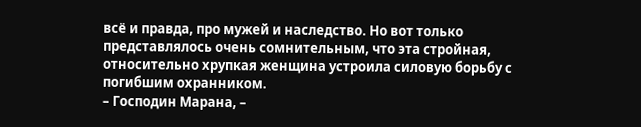всё и правда, про мужей и наследство. Но вот только представлялось очень сомнительным, что эта стройная, относительно хрупкая женщина устроила силовую борьбу с погибшим охранником.
– Господин Марана, –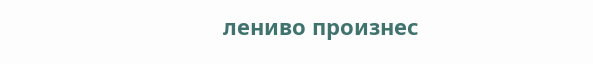лениво произнес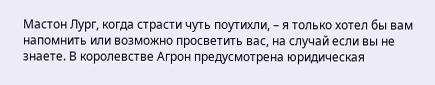Мастон Лург, когда страсти чуть поутихли, – я только хотел бы вам напомнить или возможно просветить вас, на случай если вы не знаете. В королевстве Агрон предусмотрена юридическая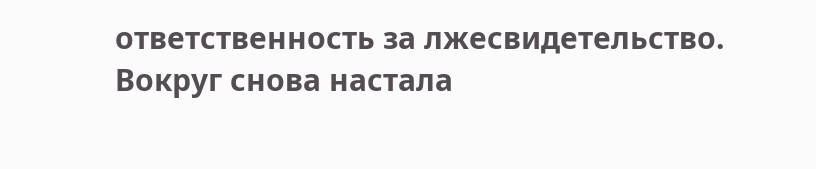ответственность за лжесвидетельство.
Вокруг снова настала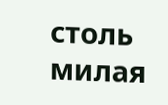столь милая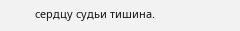сердцу судьи тишина.